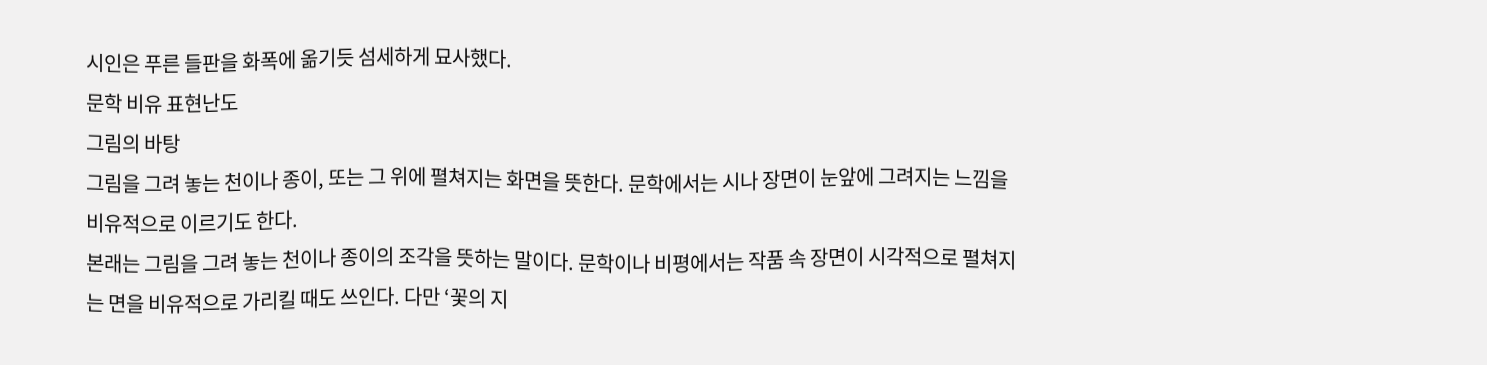시인은 푸른 들판을 화폭에 옮기듯 섬세하게 묘사했다.
문학 비유 표현난도
그림의 바탕
그림을 그려 놓는 천이나 종이, 또는 그 위에 펼쳐지는 화면을 뜻한다. 문학에서는 시나 장면이 눈앞에 그려지는 느낌을 비유적으로 이르기도 한다.
본래는 그림을 그려 놓는 천이나 종이의 조각을 뜻하는 말이다. 문학이나 비평에서는 작품 속 장면이 시각적으로 펼쳐지는 면을 비유적으로 가리킬 때도 쓰인다. 다만 ‘꽃의 지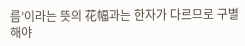름’이라는 뜻의 花幅과는 한자가 다르므로 구별해야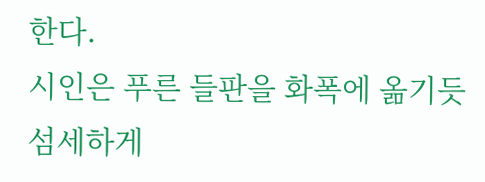한다.
시인은 푸른 들판을 화폭에 옮기듯 섬세하게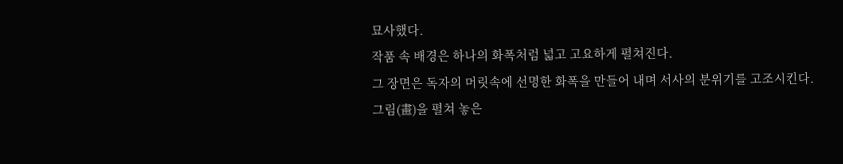묘사했다.
작품 속 배경은 하나의 화폭처럼 넓고 고요하게 펼쳐진다.
그 장면은 독자의 머릿속에 선명한 화폭을 만들어 내며 서사의 분위기를 고조시킨다.
그림(畫)을 펼쳐 놓은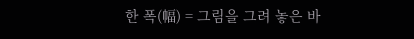한 폭(幅) = 그림을 그려 놓은 바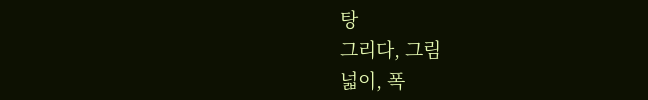탕
그리다, 그림
넓이, 폭